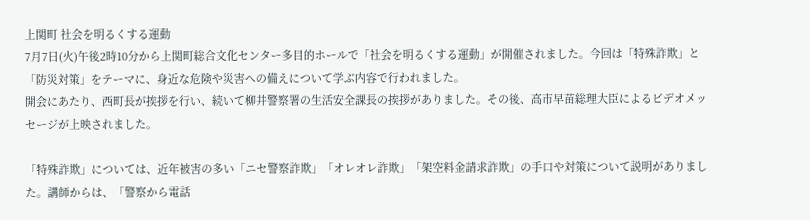上関町 社会を明るくする運動
7月7日(火)午後2時10分から上関町総合文化センター多目的ホールで「社会を明るくする運動」が開催されました。今回は「特殊詐欺」と「防災対策」をテーマに、身近な危険や災害への備えについて学ぶ内容で行われました。
開会にあたり、西町長が挨拶を行い、続いて柳井警察署の生活安全課長の挨拶がありました。その後、高市早苗総理大臣によるビデオメッセージが上映されました。

「特殊詐欺」については、近年被害の多い「ニセ警察詐欺」「オレオレ詐欺」「架空料金請求詐欺」の手口や対策について説明がありました。講師からは、「警察から電話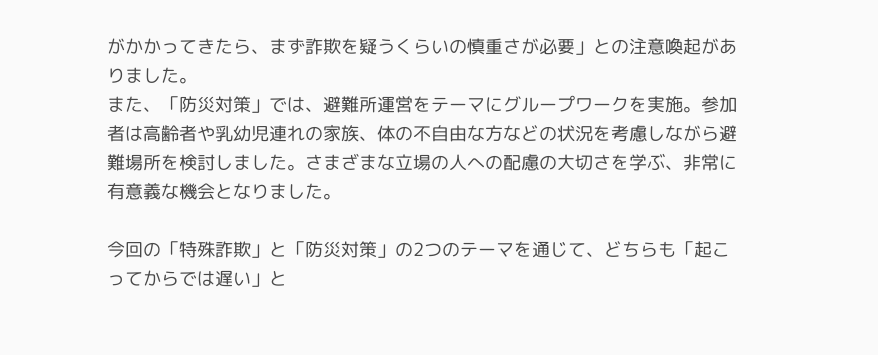がかかってきたら、まず詐欺を疑うくらいの慎重さが必要」との注意喚起がありました。
また、「防災対策」では、避難所運営をテーマにグループワークを実施。参加者は高齢者や乳幼児連れの家族、体の不自由な方などの状況を考慮しながら避難場所を検討しました。さまざまな立場の人への配慮の大切さを学ぶ、非常に有意義な機会となりました。

今回の「特殊詐欺」と「防災対策」の2つのテーマを通じて、どちらも「起こってからでは遅い」と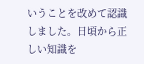いうことを改めて認識しました。日頃から正しい知識を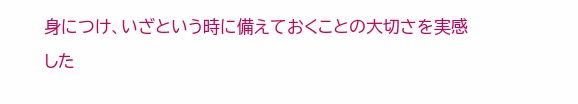身につけ、いざという時に備えておくことの大切さを実感した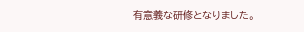有意義な研修となりました。